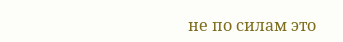не по силам это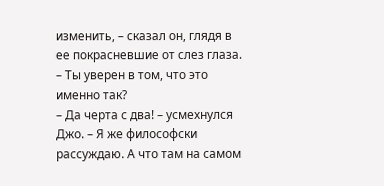изменить, – сказал он, глядя в ее покрасневшие от слез глаза.
– Ты уверен в том, что это именно так?
– Да черта с два! – усмехнулся Джо. – Я же философски рассуждаю. А что там на самом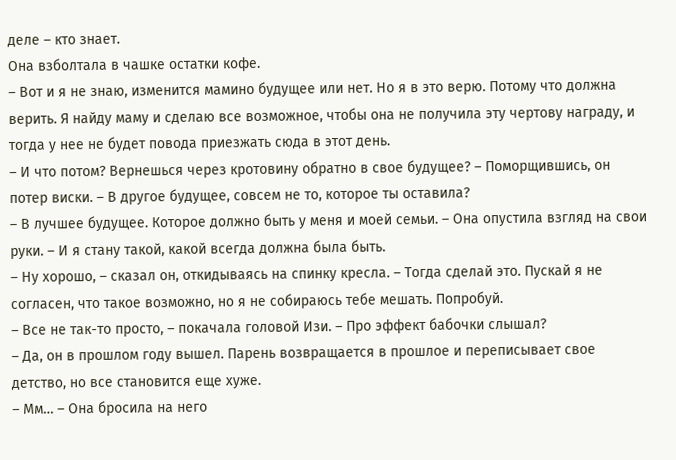деле – кто знает.
Она взболтала в чашке остатки кофе.
– Вот и я не знаю, изменится мамино будущее или нет. Но я в это верю. Потому что должна верить. Я найду маму и сделаю все возможное, чтобы она не получила эту чертову награду, и тогда у нее не будет повода приезжать сюда в этот день.
– И что потом? Вернешься через кротовину обратно в свое будущее? – Поморщившись, он потер виски. – В другое будущее, совсем не то, которое ты оставила?
– В лучшее будущее. Которое должно быть у меня и моей семьи. – Она опустила взгляд на свои руки. – И я стану такой, какой всегда должна была быть.
– Ну хорошо, – сказал он, откидываясь на спинку кресла. – Тогда сделай это. Пускай я не согласен, что такое возможно, но я не собираюсь тебе мешать. Попробуй.
– Все не так-то просто, – покачала головой Изи. – Про эффект бабочки слышал?
– Да, он в прошлом году вышел. Парень возвращается в прошлое и переписывает свое детство, но все становится еще хуже.
– Мм… – Она бросила на него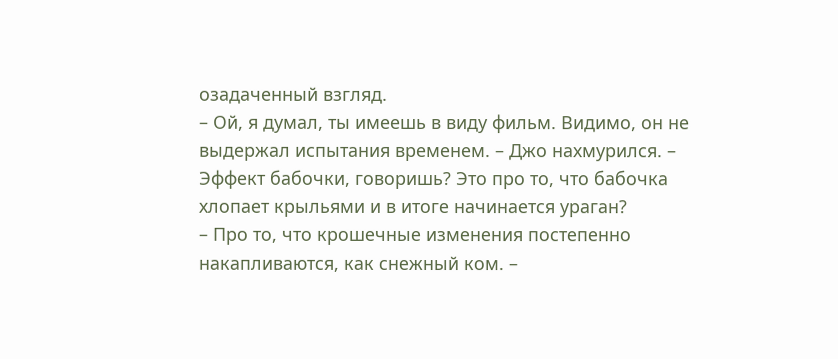озадаченный взгляд.
– Ой, я думал, ты имеешь в виду фильм. Видимо, он не выдержал испытания временем. – Джо нахмурился. – Эффект бабочки, говоришь? Это про то, что бабочка хлопает крыльями и в итоге начинается ураган?
– Про то, что крошечные изменения постепенно накапливаются, как снежный ком. –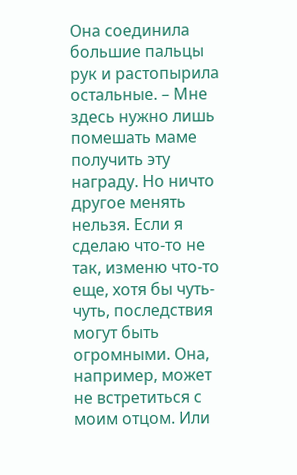Она соединила большие пальцы рук и растопырила остальные. – Мне здесь нужно лишь помешать маме получить эту награду. Но ничто другое менять нельзя. Если я сделаю что-то не так, изменю что-то еще, хотя бы чуть-чуть, последствия могут быть огромными. Она, например, может не встретиться с моим отцом. Или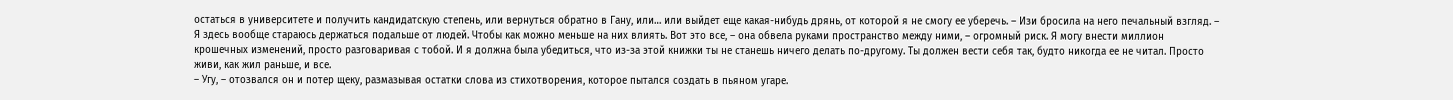остаться в университете и получить кандидатскую степень, или вернуться обратно в Гану, или… или выйдет еще какая-нибудь дрянь, от которой я не смогу ее уберечь. – Изи бросила на него печальный взгляд. – Я здесь вообще стараюсь держаться подальше от людей. Чтобы как можно меньше на них влиять. Вот это все, – она обвела руками пространство между ними, – огромный риск. Я могу внести миллион крошечных изменений, просто разговаривая с тобой. И я должна была убедиться, что из-за этой книжки ты не станешь ничего делать по-другому. Ты должен вести себя так, будто никогда ее не читал. Просто живи, как жил раньше, и все.
– Угу, – отозвался он и потер щеку, размазывая остатки слова из стихотворения, которое пытался создать в пьяном угаре.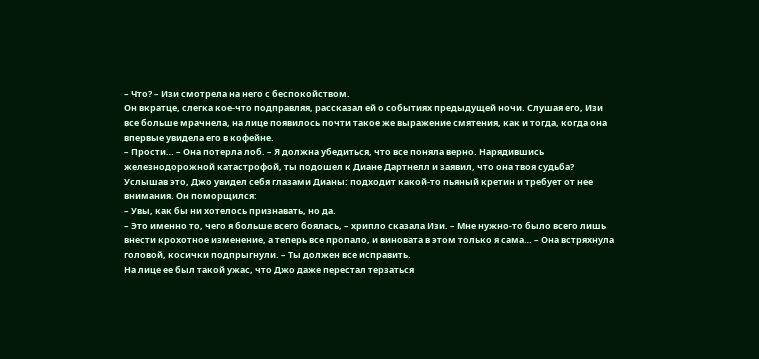– Что? – Изи смотрела на него с беспокойством.
Он вкратце, слегка кое-что подправляя, рассказал ей о событиях предыдущей ночи. Слушая его, Изи все больше мрачнела, на лице появилось почти такое же выражение смятения, как и тогда, когда она впервые увидела его в кофейне.
– Прости… – Она потерла лоб. – Я должна убедиться, что все поняла верно. Нарядившись железнодорожной катастрофой, ты подошел к Диане Дартнелл и заявил, что она твоя судьба?
Услышав это, Джо увидел себя глазами Дианы: подходит какой-то пьяный кретин и требует от нее внимания. Он поморщился:
– Увы, как бы ни хотелось признавать, но да.
– Это именно то, чего я больше всего боялась, – хрипло сказала Изи. – Мне нужно-то было всего лишь внести крохотное изменение, а теперь все пропало, и виновата в этом только я сама… – Она встряхнула головой, косички подпрыгнули. – Ты должен все исправить.
На лице ее был такой ужас, что Джо даже перестал терзаться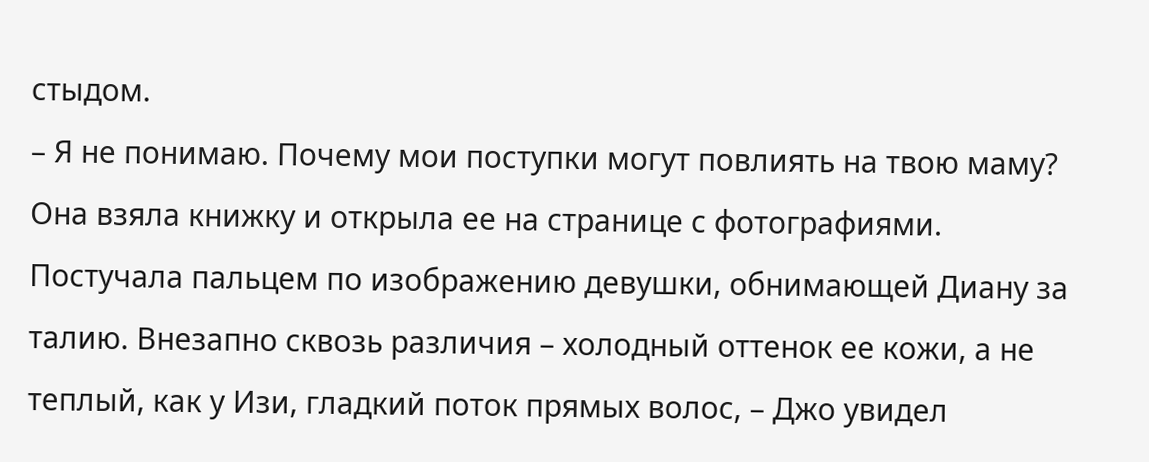стыдом.
– Я не понимаю. Почему мои поступки могут повлиять на твою маму?
Она взяла книжку и открыла ее на странице с фотографиями. Постучала пальцем по изображению девушки, обнимающей Диану за талию. Внезапно сквозь различия – холодный оттенок ее кожи, а не теплый, как у Изи, гладкий поток прямых волос, – Джо увидел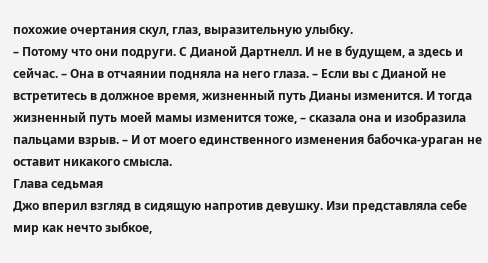похожие очертания скул, глаз, выразительную улыбку.
– Потому что они подруги. С Дианой Дартнелл. И не в будущем, а здесь и сейчас. – Она в отчаянии подняла на него глаза. – Если вы с Дианой не встретитесь в должное время, жизненный путь Дианы изменится. И тогда жизненный путь моей мамы изменится тоже, – сказала она и изобразила пальцами взрыв. – И от моего единственного изменения бабочка-ураган не оставит никакого смысла.
Глава седьмая
Джо вперил взгляд в сидящую напротив девушку. Изи представляла себе мир как нечто зыбкое,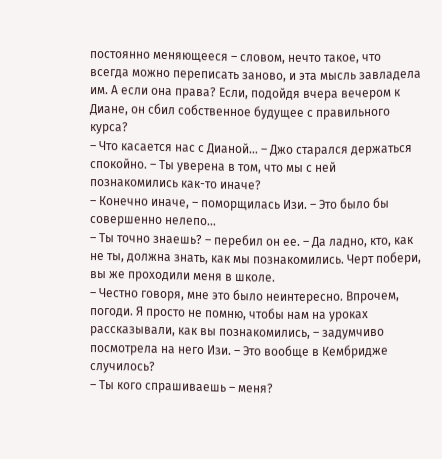постоянно меняющееся – словом, нечто такое, что всегда можно переписать заново, и эта мысль завладела им. А если она права? Если, подойдя вчера вечером к Диане, он сбил собственное будущее с правильного курса?
– Что касается нас с Дианой… – Джо старался держаться спокойно. – Ты уверена в том, что мы с ней познакомились как-то иначе?
– Конечно иначе, – поморщилась Изи. – Это было бы совершенно нелепо…
– Ты точно знаешь? – перебил он ее. – Да ладно, кто, как не ты, должна знать, как мы познакомились. Черт побери, вы же проходили меня в школе.
– Честно говоря, мне это было неинтересно. Впрочем, погоди. Я просто не помню, чтобы нам на уроках рассказывали, как вы познакомились, – задумчиво посмотрела на него Изи. – Это вообще в Кембридже случилось?
– Ты кого спрашиваешь – меня?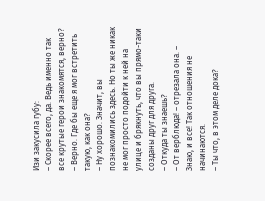Изи закусила губу:
– Скорее всего, да. Ведь именно так все крутые герои знакомятся, верно?
– Верно. Где бы еще я мог встретить такую, как она?
– Ну хорошо. Значит, вы познакомились здесь. Но ты же никак не мог просто подойти к ней на улице и брякнуть, что вы прямо-таки созданы друг для друга.
– Откуда ты знаешь?
– От верблюда! – отрезала она. – Знаю, и все! Так отношения не начинаются.
– Ты что, в этом деле дока?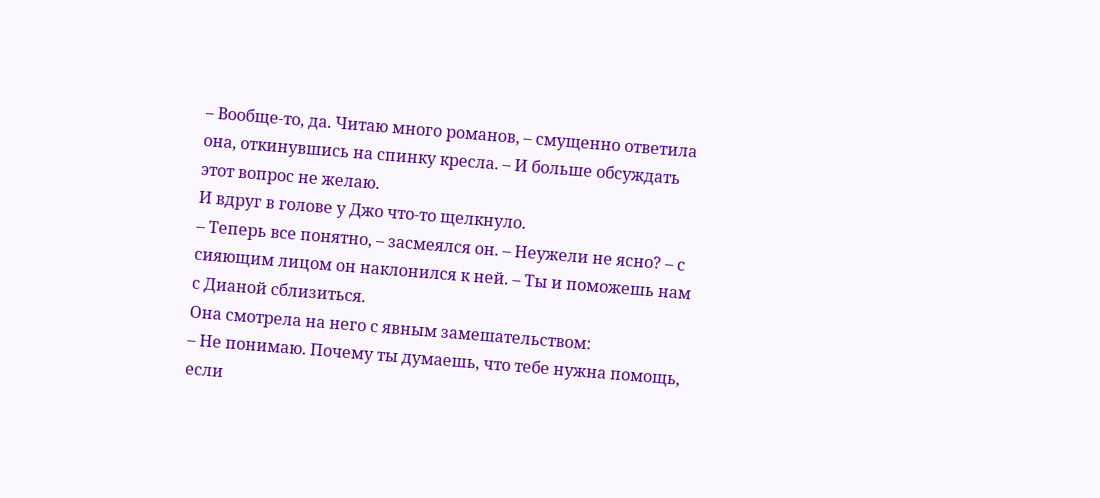– Вообще-то, да. Читаю много романов, – смущенно ответила она, откинувшись на спинку кресла. – И больше обсуждать этот вопрос не желаю.
И вдруг в голове у Джо что-то щелкнуло.
– Теперь все понятно, – засмеялся он. – Неужели не ясно? – с сияющим лицом он наклонился к ней. – Ты и поможешь нам с Дианой сблизиться.
Она смотрела на него с явным замешательством:
– Не понимаю. Почему ты думаешь, что тебе нужна помощь, если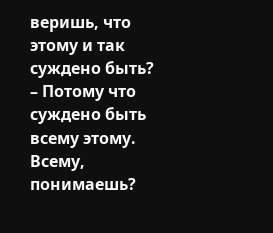веришь, что этому и так суждено быть?
– Потому что суждено быть всему этому. Всему, понимаешь?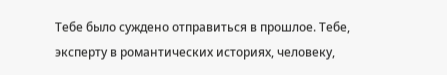Тебе было суждено отправиться в прошлое. Тебе, эксперту в романтических историях, человеку,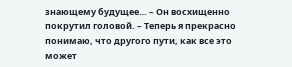знающему будущее… – Он восхищенно покрутил головой. – Теперь я прекрасно понимаю, что другого пути, как все это может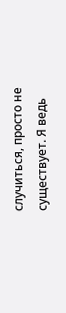случиться, просто не существует. Я ведь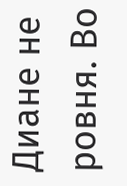Диане не ровня. Во